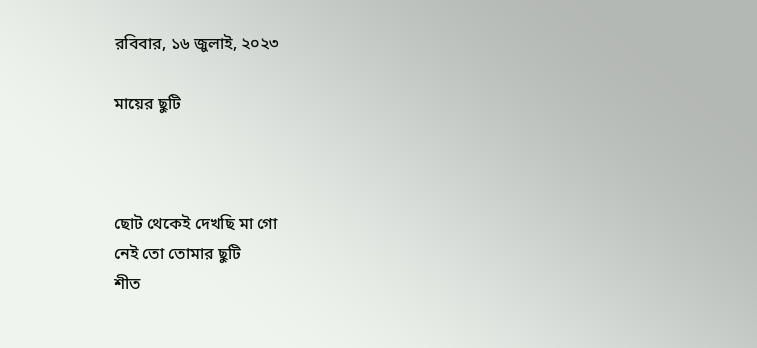রবিবার, ১৬ জুলাই, ২০২৩

মায়ের ছুটি



ছোট থেকেই দেখছি মা গো
নেই তো তোমার ছুটি
শীত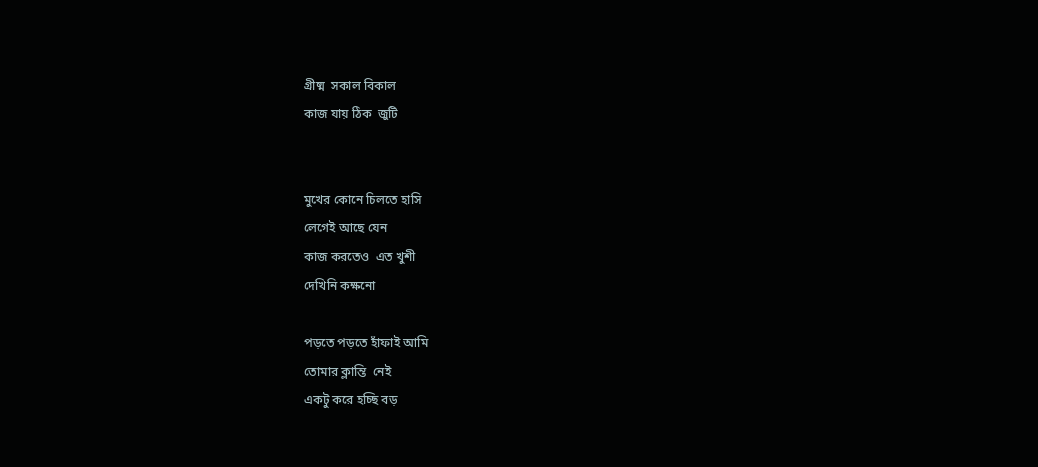গ্রীষ্ম  সকাল বিকাল
কাজ যায় ঠিক  জুটি


মুখের কোনে চিলতে হাসি
লেগেই আছে যেন
কাজ করতেও  এত খুশী
দেখিনি কক্ষনো

পড়তে পড়তে হাঁফাই আমি
তোমার ক্লান্তি  নেই
একটু করে হচ্ছি বড়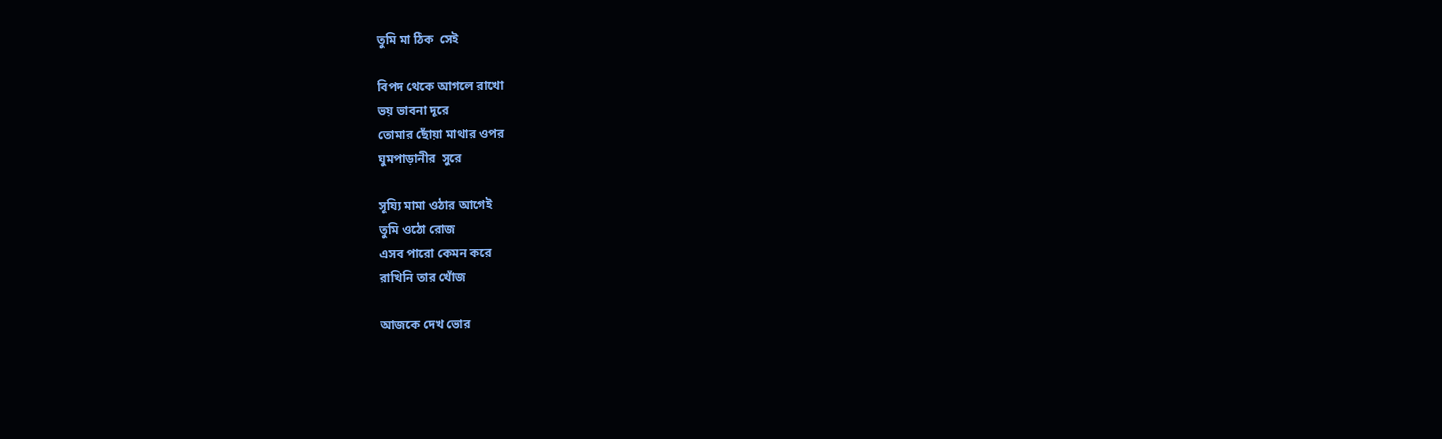তুমি মা ঠিক  সেই

বিপদ থেকে আগলে রাখো
ভয় ভাবনা দূরে
তোমার ছোঁয়া মাথার ওপর
ঘুমপাড়ানীর  সুরে

সূয‍্যি মামা ওঠার আগেই
তুমি ওঠো রোজ
এসব পারো কেমন করে
রাখিনি তার খোঁজ

আজকে দেখ ভোর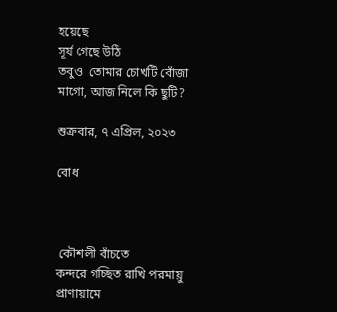হয়েছে
সূর্য গেছে উঠি
তবুও  তোমার চোখটি বোঁজা
মাগো, আজ নিলে কি ছুটি?

শুক্রবার, ৭ এপ্রিল, ২০২৩

বোধ



 কৌশলী বাঁচতে
কন্দরে গচ্ছিত রাখি পরমায়ু
প্রাণায়ামে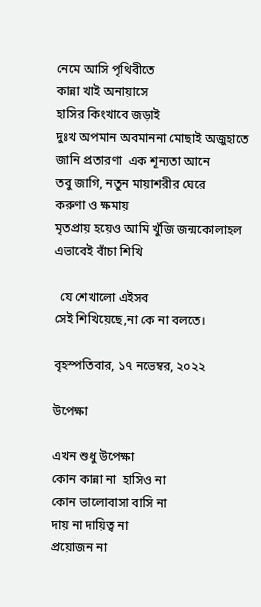নেমে আসি পৃথিবীতে
কান্না খাই অনায়াসে
হাসির কিংখাবে জড়াই
দুঃখ অপমান অবমাননা মোছাই অজুহাতে
জানি প্রতারণা  এক শূন‍্যতা আনে
তবু জাগি, নতুন মায়াশরীর ঘেরে
করুণা ও ক্ষমায়
ম‍ৃতপ্রায় হয়েও আমি খুঁজি জন্মকোলাহল
এভাবেই বাঁচা শিখি

  যে শেখালো এইসব
সেই শিখিয়েছে,না কে না বলতে।

বৃহস্পতিবার, ১৭ নভেম্বর, ২০২২

উপেক্ষা

এখন শুধু উপেক্ষা
কোন কান্না না  হাসিও না
কোন ভালোবাসা বাসি না
দায় না দায়িত্ব না
প্রয়োজন না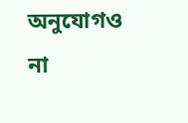অনুযোগও না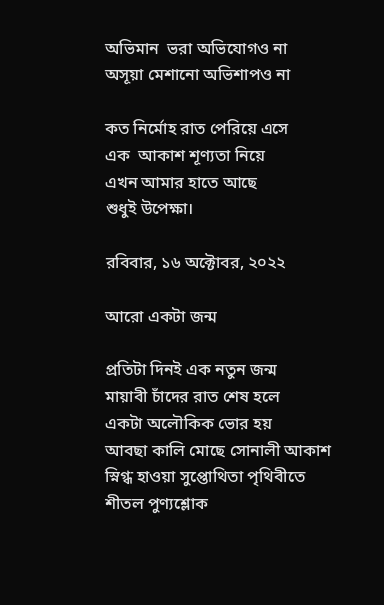অভিমান  ভরা অভিযোগও না
অসূয়া মেশানো অভিশাপও না

কত নির্মোহ রাত পেরিয়ে এসে
এক  আকাশ শূণ‍্যতা নিয়ে
এখন আমার হাতে আছে
শুধুই উপেক্ষা।

রবিবার, ১৬ অক্টোবর, ২০২২

আরো একটা জন্ম

প্রতিটা দিনই এক নতুন জন্ম
মায়াবী চাঁদের রাত শেষ হলে
একটা অলৌকিক ভোর হয়
আবছা কালি মোছে সোনালী আকাশ
স্নিগ্ধ হাওয়া সুপ্তোথিতা পৃথিবীতে
শীতল পুণ‍্যশ্লোক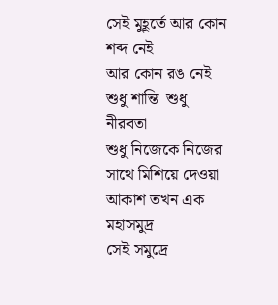সেই মুহূর্তে আর কোন শব্দ নেই
আর কোন রঙ নেই
শুধু শান্তি  শুধু নীরবতা
শুধু নিজেকে নিজের সাথে মিশিয়ে দেওয়া
আকাশ তখন এক মহাসমুদ্র
সেই সমুদ্রে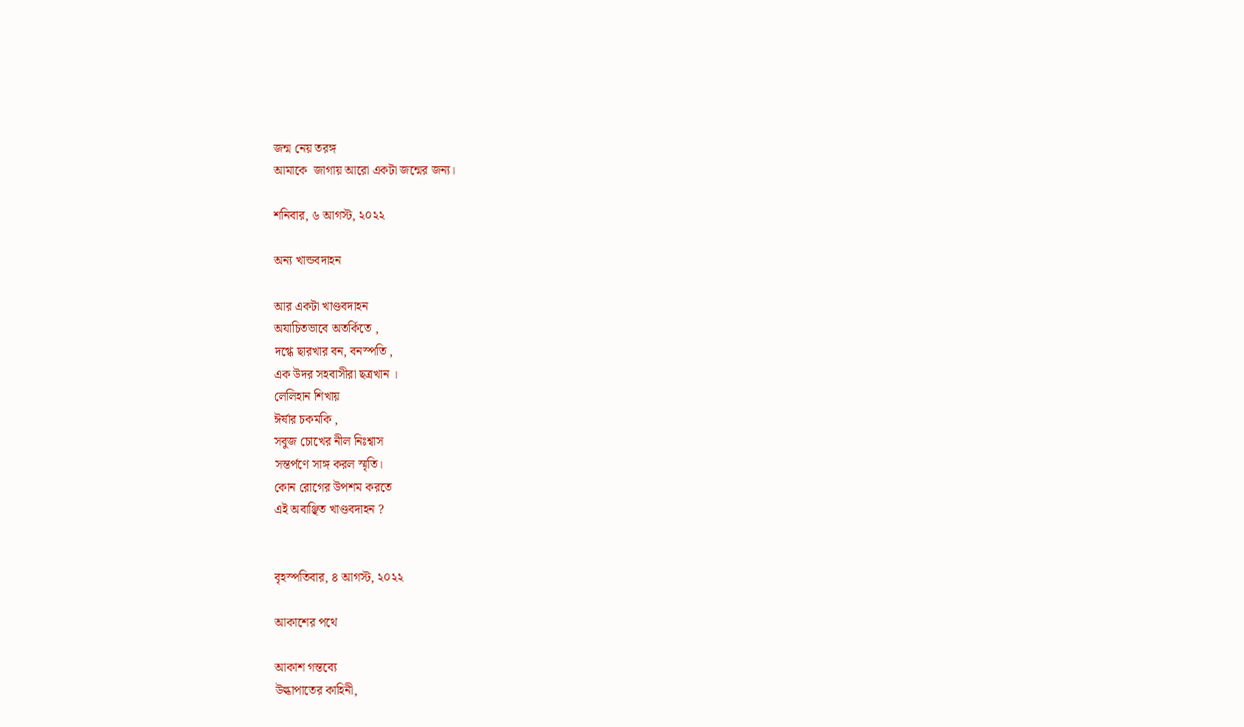জন্ম নেয় তরঙ্গ
আমাকে  জাগায় আরো একটা জন্মের জন‍্য।

শনিবার, ৬ আগস্ট, ২০২২

অন‍্য খান্ডবদাহন

আর একটা খাণ্ডবদাহন
অযাচিতভাবে অতর্কিতে ,
দগ্ধে ছারখার বন, বনস্পতি ,
এক উদর সহবাসীরা ছত্রখান ।
লেলিহান শিখায়
ঈর্ষার চকমকি ,
সবুজ চোখের নীল নিঃশ্বাস
সন্তর্পণে সাঙ্গ করল স্মৃতি।
কোন রোগের উপশম করতে
এই অবাঞ্ছিত খাণ্ডবদাহন ?


বৃহস্পতিবার, ৪ আগস্ট, ২০২২

আকাশের পথে

আকাশ গন্তব্যে
উল্কাপাতের কাহিনী,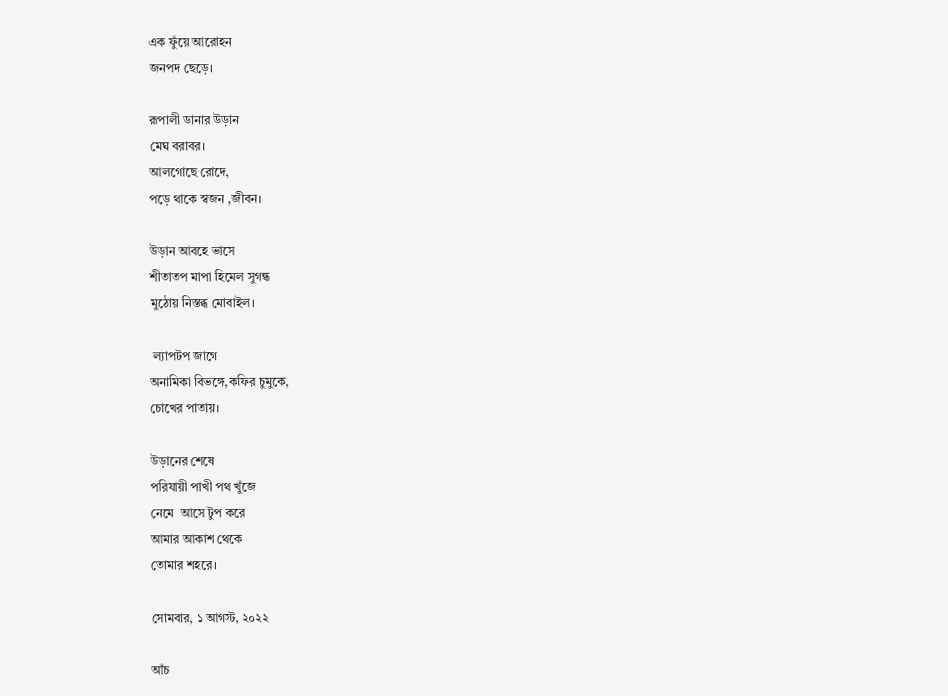এক ফুঁয়ে আরোহন
জনপদ ছেড়ে।

রূপালী ডানার উড়ান
মেঘ বরাবর।
আলগোছে রোদে,
পড়ে থাকে স্বজন ,জীবন।

উড়ান আবহে ভাসে
শীতাতপ মাপা হিমেল সুগন্ধ
মুঠোয় নিস্তব্ধ মোবাইল।

 ল্যাপটপ জাগে
অনামিকা বিভঙ্গে,কফির চুমুকে,
চোখের পাতায়।

উড়ানের শেষে
পরিযায়ী পাখী পথ খুঁজে
নেমে  আসে টুপ করে
আমার আকাশ থেকে
তোমার শহরে।

সোমবার, ১ আগস্ট, ২০২২

আঁচ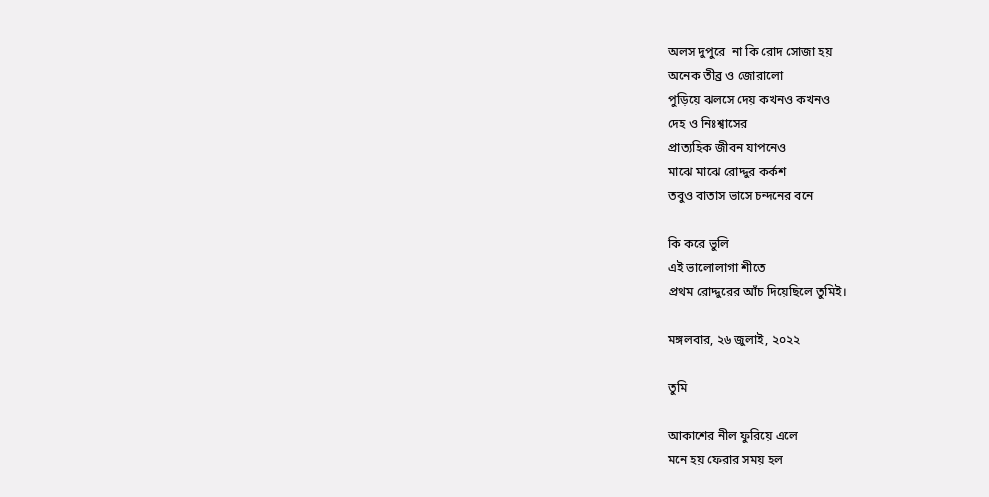অলস দুপুরে  না কি রোদ সোজা হয়
অনেক তীব্র ও জোরালো
পুড়িয়ে ঝলসে দেয় কখনও কখনও
দেহ ও নিঃশ্বাসের
প্রাত্যহিক জীবন যাপনেও
মাঝে মাঝে রোদ্দুর কর্কশ
তবুও বাতাস ভাসে চন্দনের বনে

কি করে ভুলি
এই ভালোলাগা শীতে
প্রথম রোদ্দুরের আঁচ দিয়েছিলে তুমিই।

মঙ্গলবার, ২৬ জুলাই, ২০২২

তুমি

আকাশের নীল ফুরিয়ে এলে
মনে হয় ফেরার সময় হল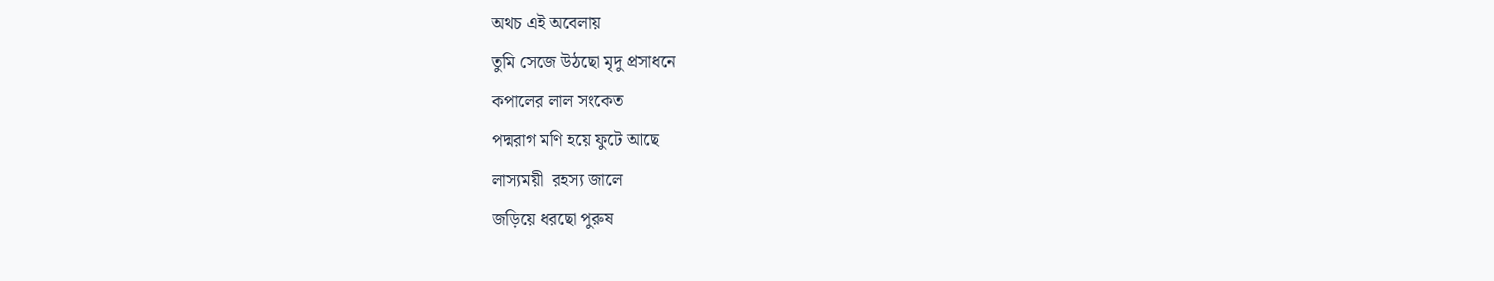অথচ এই অবেলায়
তুমি সেজে উঠছো মৃদু প্রসাধনে
কপালের লাল সংকেত
পদ্মরাগ মণি হয়ে ফুটে আছে
লাস‍্যময়ী  রহস‍্য জালে
জড়িয়ে ধরছো পুরুষ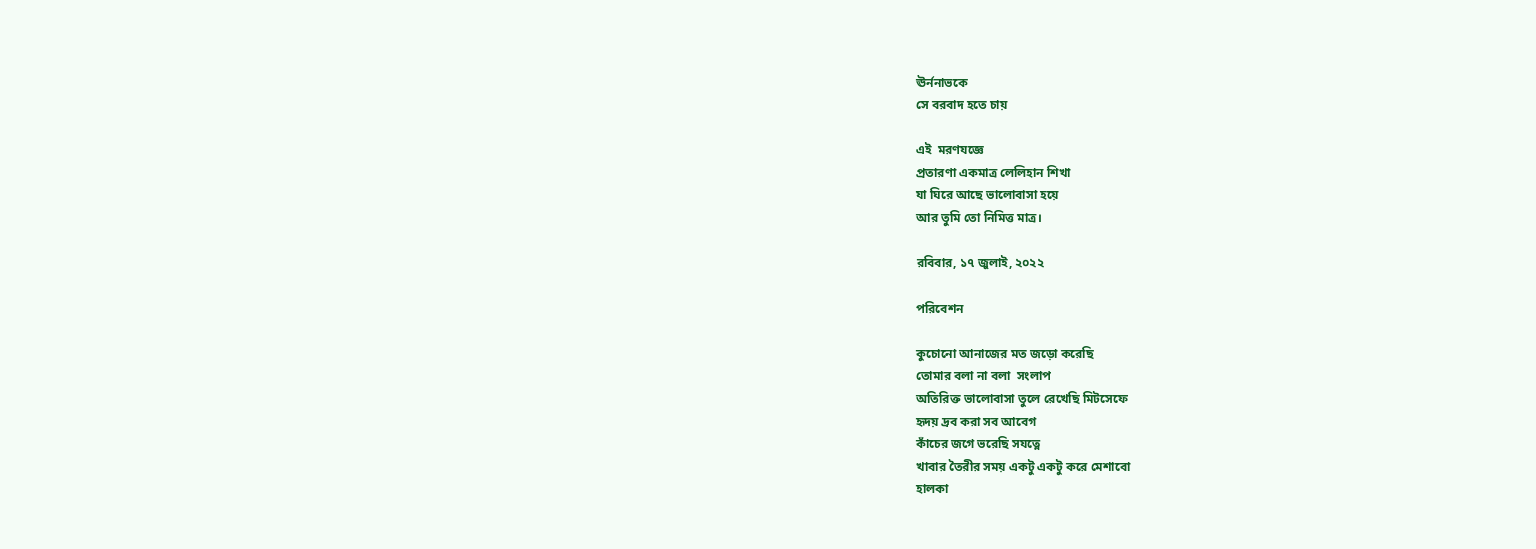ঊর্ননাভকে
সে বরবাদ হতে চায়

এই  মরণযজ্ঞে
প্রতারণা একমাত্র লেলিহান শিখা
যা ঘিরে আছে ভালোবাসা হয়ে
আর তুমি তো নিমিত্ত মাত্র।

রবিবার, ১৭ জুলাই, ২০২২

পরিবেশন

কুচোনো আনাজের মত জড়ো করেছি
তোমার বলা না বলা  সংলাপ
অতিরিক্ত ভালোবাসা তুলে রেখেছি মিটসেফে
হৃদয় দ্রব করা সব আবেগ
কাঁচের জগে ভরেছি সযত্নে
খাবার তৈরীর সময় একটু একটু করে মেশাবো
হালকা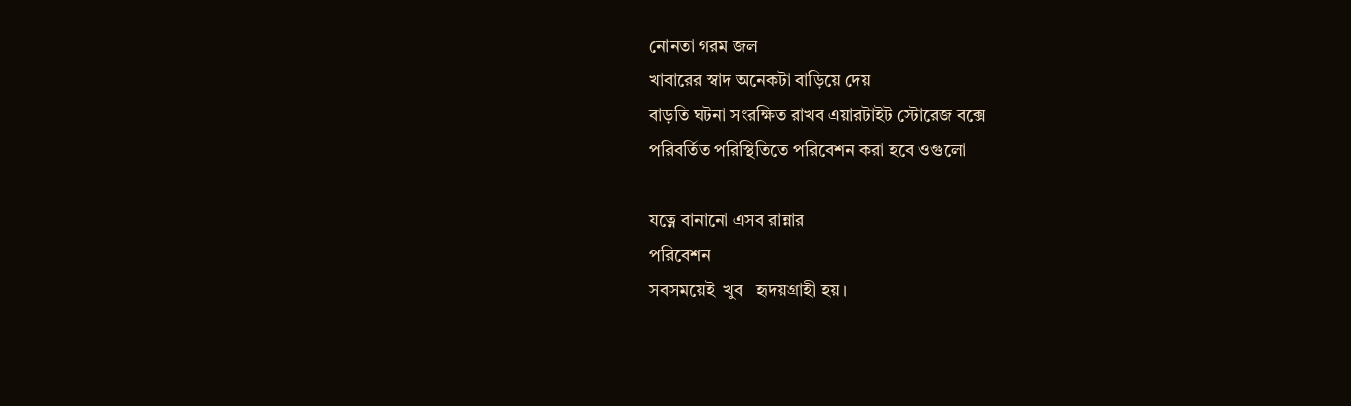নোনতা গরম জল
খাবারের স্বাদ অনেকটা বাড়িয়ে দেয়
বাড়তি ঘটনা সংরক্ষিত রাখব এয়ারটাইট স্টোরেজ বক্সে
পরিবর্তিত পরিস্থিতিতে পরিবেশন করা হবে ওগুলো

যত্নে বানানো এসব রান্নার
পরিবেশন
সবসময়েই  খুব   হৃদয়গ্রাহী হয়।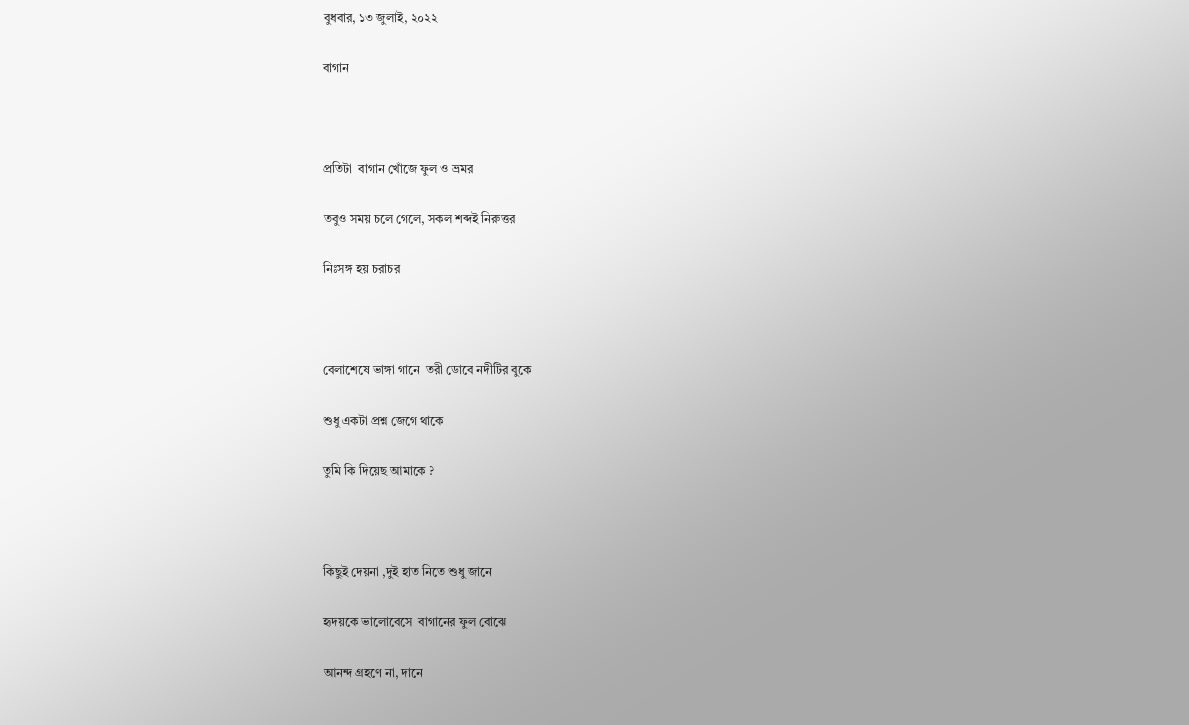বুধবার, ১৩ জুলাই, ২০২২

বাগান



প্রতিটা  বাগান খোঁজে ফুল ও ভ্রমর

তবুও সময় চলে গেলে, সকল শব্দই নিরুত্তর

নিঃসঙ্গ হয় চরাচর



বেলাশেষে ভাঙ্গা গানে  তরী ডোবে নদীটির বুকে

শুধু একটা প্রশ্ন জেগে থাকে

তুমি কি দিয়েছ আমাকে ?



কিছুই দেয়না ,দুই হাত নিতে শুধু জানে

হৃদয়কে ভালোবেসে  বাগানের ফুল বোঝে

আনন্দ গ্রহণে না, দানে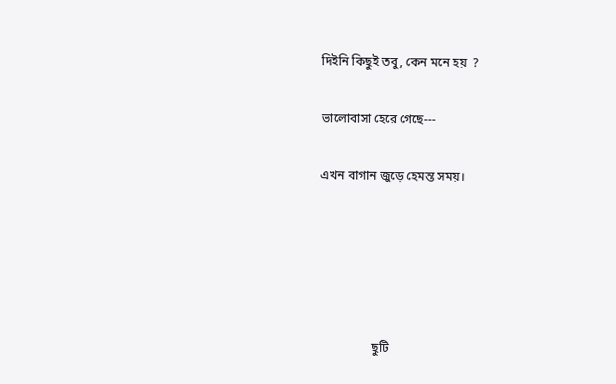দিইনি কিছুই তবু, কেন মনে হয়  ?

ভালোবাসা হেরে গেছে---

এখন বাগান জুড়ে হেমন্ত সময়।





                 ছুটি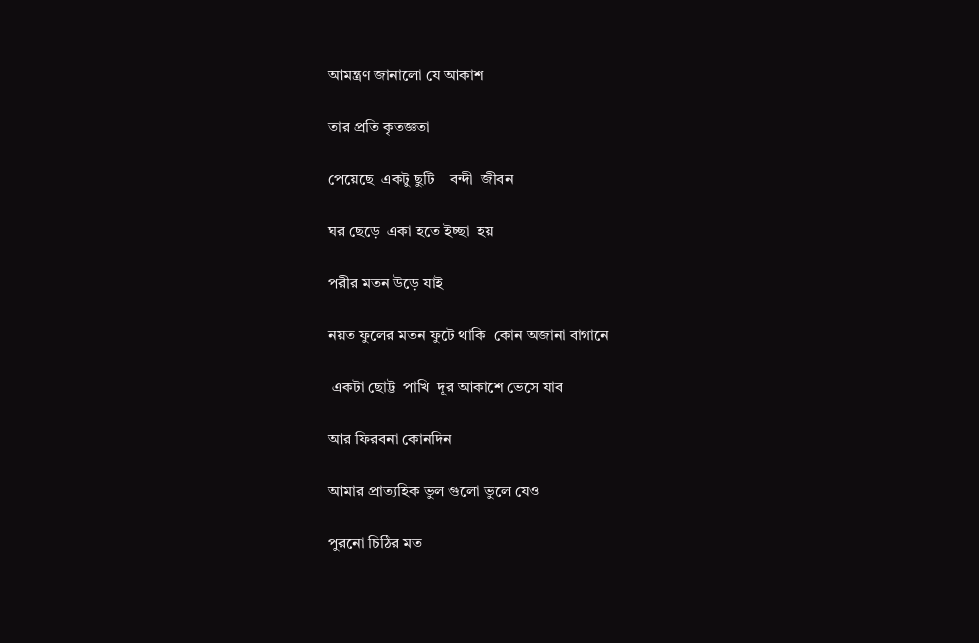আমন্ত্রণ জানালো যে আকাশ

তার প্রতি কৃতজ্ঞতা

পেয়েছে  একটু ছুটি    বন্দী  জীবন

ঘর ছেড়ে  একা হতে ইচ্ছা  হয়

পরীর মতন উড়ে যাই

নয়ত ফুলের মতন ফুটে থাকি  কোন অজানা বাগানে

 একটা ছোট্ট  পাখি  দূর আকাশে ভেসে যাব

আর ফিরবনা কোনদিন

আমার প্রাত্যহিক ভুল গুলো ভুলে যেও

পুরনো চিঠির মত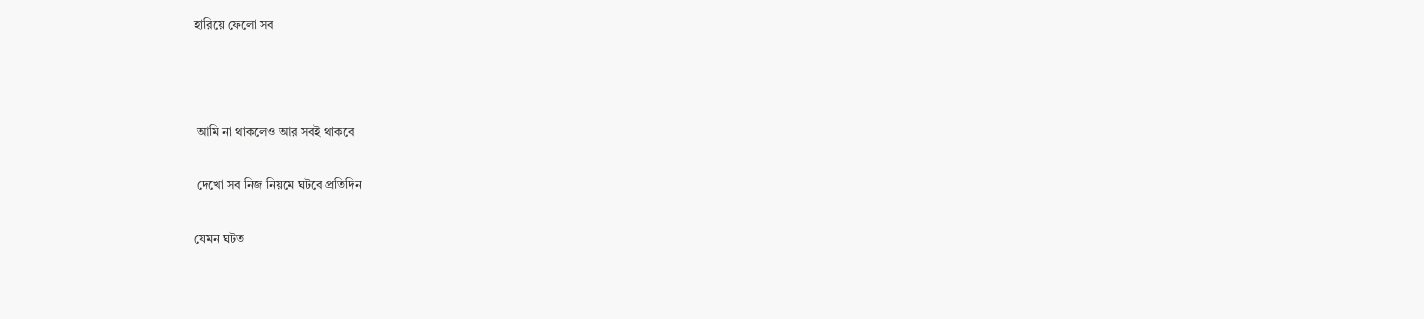হারিয়ে ফেলো সব



 আমি না থাকলেও আর সবই থাকবে

 দেখো সব নিজ নিয়মে ঘটবে প্রতিদিন

যেমন ঘটত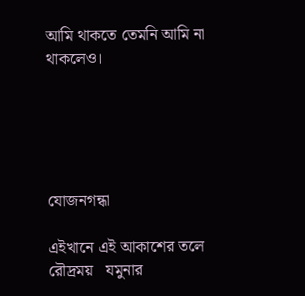আমি থাকতে তেমনি আমি না থাকলেও।





যোজনগন্ধা

এইখানে এই আকাশের তলে
রৌদ্রময়   যমুনার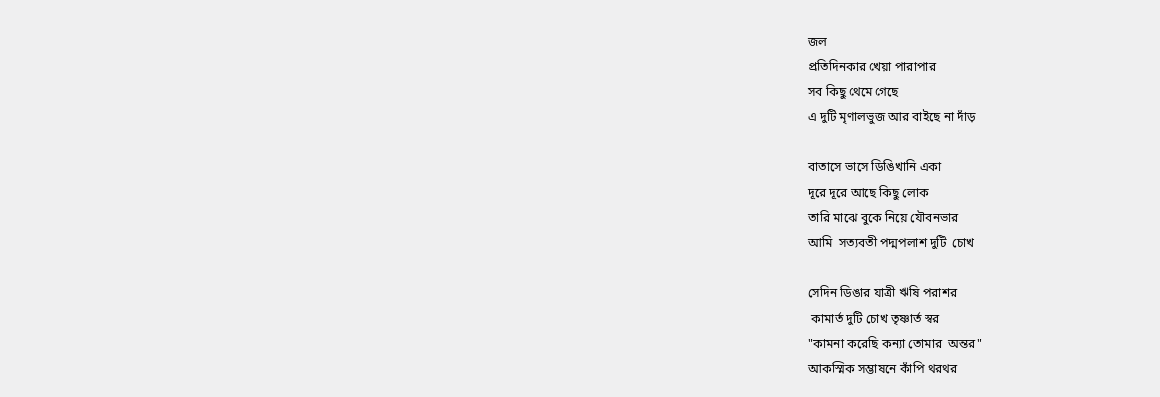জল
প্রতিদিনকার খেয়া পারাপার
সব কিছু থেমে গেছে
এ দুটি মৃণালভুজ আর বাইছে না দাঁড়

বাতাসে ভাসে ডিঙিখানি একা
দূরে দূরে আছে কিছু লোক
তারি মাঝে বুকে নিয়ে যৌবনভার
আমি  সত‍্যবতী পদ্মপলাশ দুটি  চোখ

সেদিন ডিঙার যাত্রী ঋষি পরাশর
 কামার্ত দুটি চোখ তৃষ্ণার্ত স্বর
"কামনা করেছি কন‍্যা তোমার  অন্তর"
আকস্মিক সম্ভাষনে কাঁপি থরথর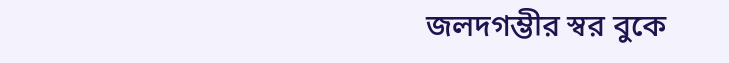জলদগম্ভীর স্বর বুকে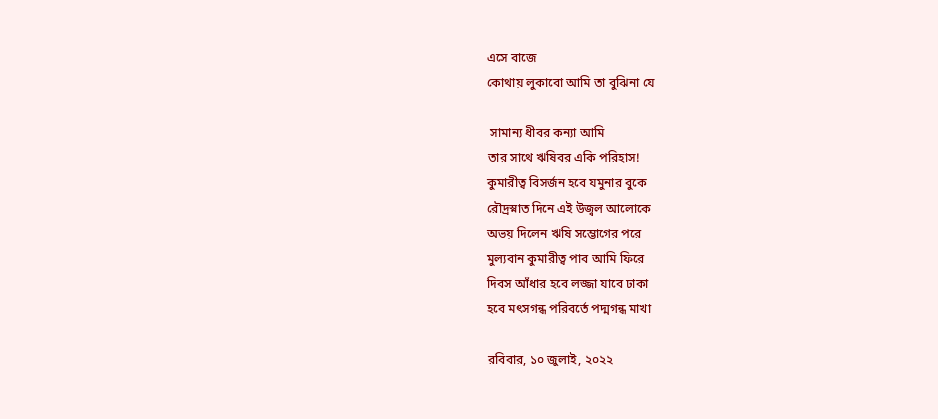এসে বাজে
কোথায় লুকাবো আমি তা বুঝিনা যে

 সামান‍্য ধীবর কন‍্যা আমি
তার সাথে ঋষিবর একি পরিহাস!
কুমারীত্ব বিসর্জন হবে যমুনার বুকে
রৌদ্রস্নাত দিনে এই উজ্বল আলোকে
অভয় দিলেন ঋষি সম্ভোগের পরে
মুল‍্যবান কুমারীত্ব পাব আমি ফিরে
দিবস আঁধার হবে লজ্জা যাবে ঢাকা
হবে মৎসগন্ধ পরিবর্তে পদ্মগন্ধ মাখা

রবিবার, ১০ জুলাই, ২০২২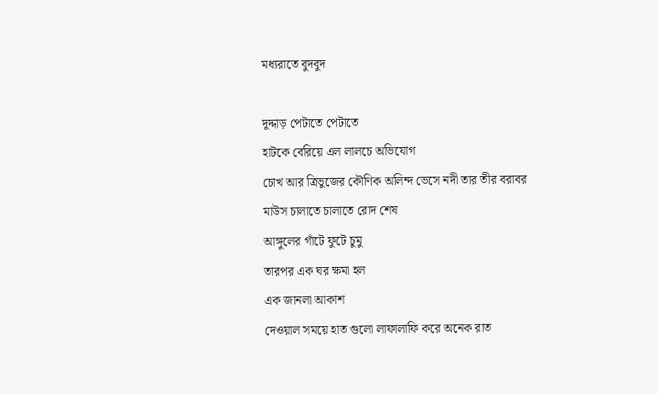মধ‍্যরাতে বুদবুদ

দুদ্দাড় পেটাতে পেটাতে
হাটকে বেরিয়ে এল লালচে অভিযোগ
চোখ আর ত্রিভুজের কৌণিক অলিন্দ ভেসে নদী তার তীর বরাবর
মাউস চালাতে চালাতে রোদ শেষ
আঙ্গুলের গাঁটে ফুটে চুমু
তারপর এক ঘর ক্ষমা হল
এক জানলা আকাশ
দেওয়াল সময়ে হাত গুলো লাফালাফি করে অনেক রাত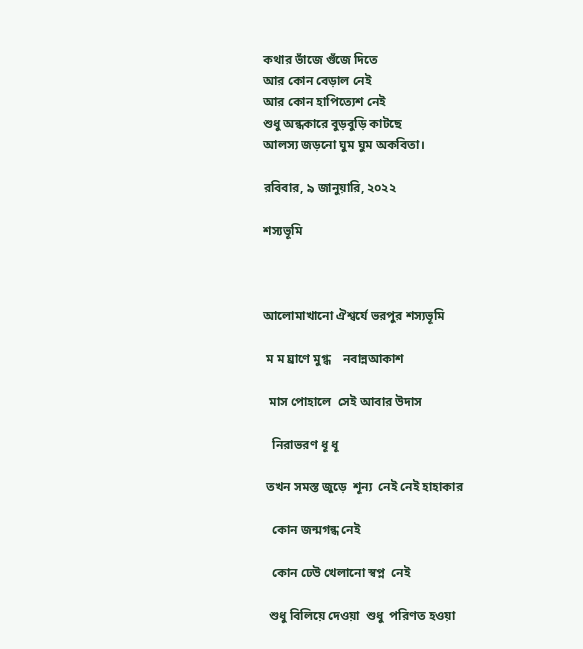কথার ভাঁজে গুঁজে দিতে
আর কোন বেড়াল নেই
আর কোন হাপিত‍্যেশ নেই
শুধু অন্ধকারে বুড়বুড়ি কাটছে
আলস‍্য জড়নো ঘুম ঘুম অকবিতা।

রবিবার, ৯ জানুয়ারি, ২০২২

শস‍্যভূমি



আলোমাখানো ঐশ্বর্যে ভরপুর শস্যভূমি

 ম ম ঘ্রাণে মুগ্ধ    নবান্নআকাশ

  মাস পোহালে  সেই আবার উদাস

   নিরাভরণ ধূ ধূ

 তখন সমস্ত জুড়ে  শূন্য  নেই নেই হাহাকার

   কোন জন্মগন্ধ নেই

   কোন ঢেউ খেলানো স্বপ্ন  নেই

  শুধু বিলিয়ে দেওয়া  শুধু  পরিণত হওয়া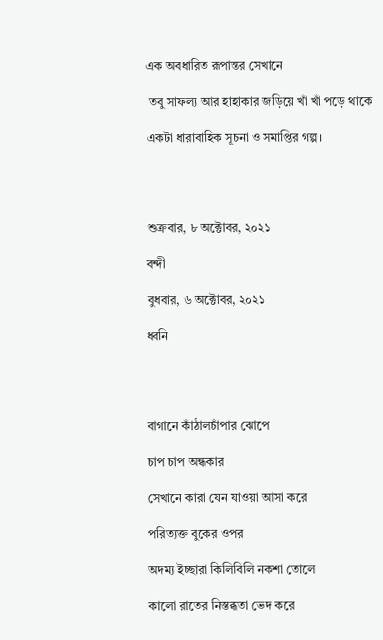এক অবধারিত রূপান্তর সেখানে

 তবু সাফল্য আর হাহাকার জড়িয়ে খাঁ খাঁ পড়ে থাকে

একটা ধারাবাহিক সূচনা ও সমাপ্তির গল্প।




শুক্রবার, ৮ অক্টোবর, ২০২১

বন্দী

বুধবার, ৬ অক্টোবর, ২০২১

ধ্বনি




বাগানে কাঁঠালচাঁপার ঝোপে

চাপ চাপ অন্ধকার

সেখানে কারা যেন যাওয়া আসা করে

পরিত্যক্ত বুকের ওপর

অদম্য ইচ্ছারা কিলিবিলি নকশা তোলে

কালো রাতের নিস্তব্ধতা ভেদ করে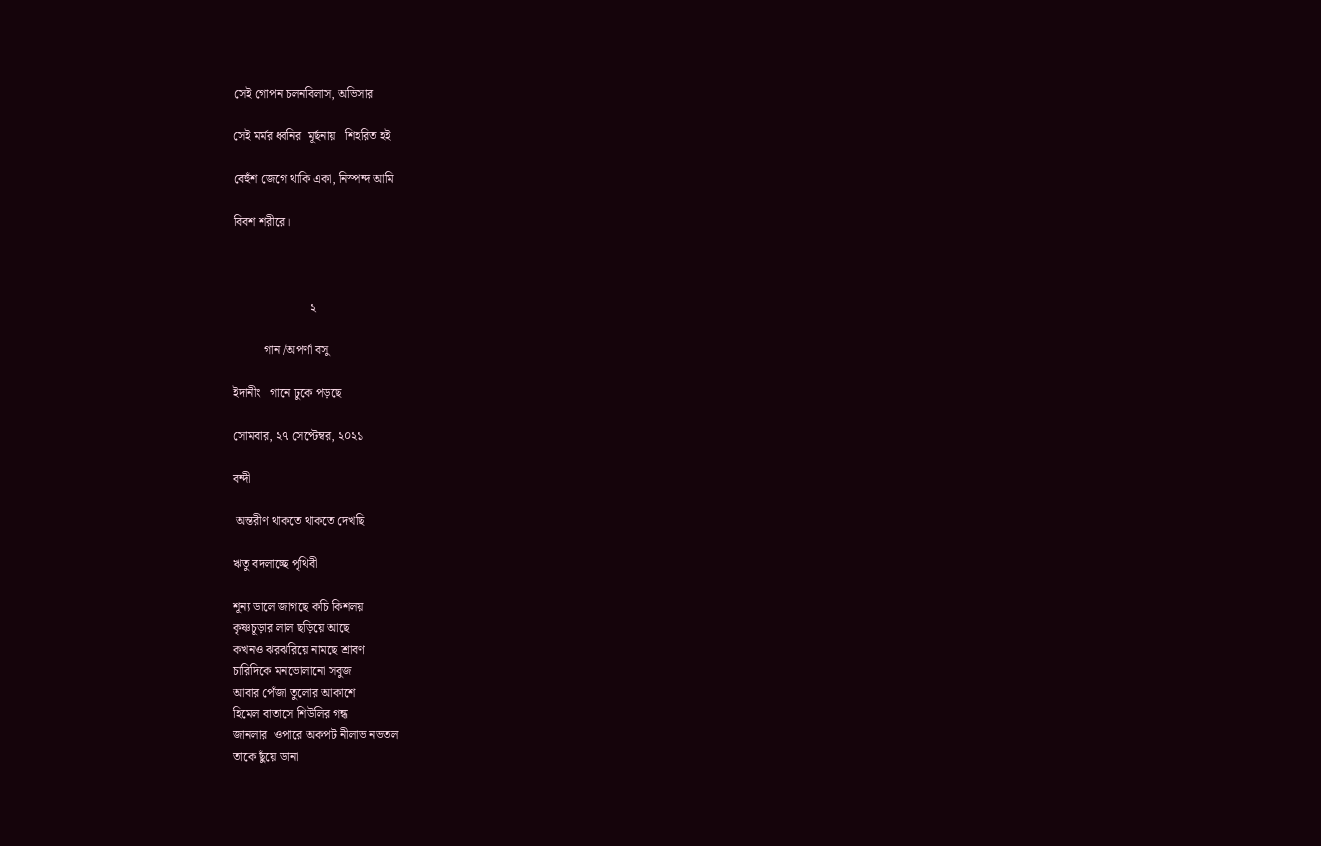সেই গোপন চলনবিলাস, অভিসার

সেই মর্মর ধ্বনির  মূর্ছনায়   শিহরিত হই

বেহুঁশ জেগে থাকি একা, নিস্পন্দ আমি

বিবশ শরীরে।



                         ২

          গান /অপর্ণা বসু

ইদানীং   গানে ঢুকে পড়ছে

সোমবার, ২৭ সেপ্টেম্বর, ২০২১

বন্দী

 অন্তরীণ থাকতে থাকতে দেখছি

ঋতু বদলাচ্ছে পৃথিবী

শূন‍্য ডালে জাগছে কচি কিশলয়
কৃষ্ণচূড়ার লাল ছড়িয়ে আছে
কখনও ঝরঝরিয়ে নামছে শ্রাবণ
চারিদিকে মনভোলানো সবুজ
আবার পেঁজা তুলোর আকাশে
হিমেল বাতাসে শিউলির গন্ধ
জানলার  ওপারে অকপট নীলাভ নভতল
তাকে ছুঁয়ে ডানা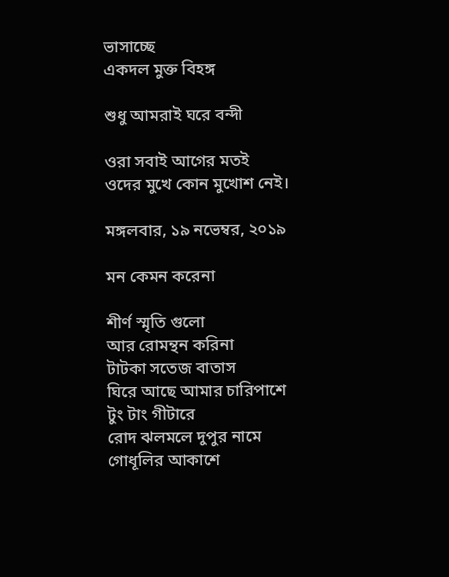ভাসাচ্ছে
একদল মুক্ত বিহঙ্গ

শুধু আমরাই ঘরে বন্দী

ওরা সবাই আগের মতই
ওদের মুখে কোন মুখোশ নেই।

মঙ্গলবার, ১৯ নভেম্বর, ২০১৯

মন কেমন করেনা

শীর্ণ স্মৃতি গুলো
আর রোমন্থন করিনা
টাটকা সতেজ বাতাস
ঘিরে আছে আমার চারিপাশে
টুং টাং গীটারে
রোদ ঝলমলে দুপুর নামে
গোধূলির আকাশে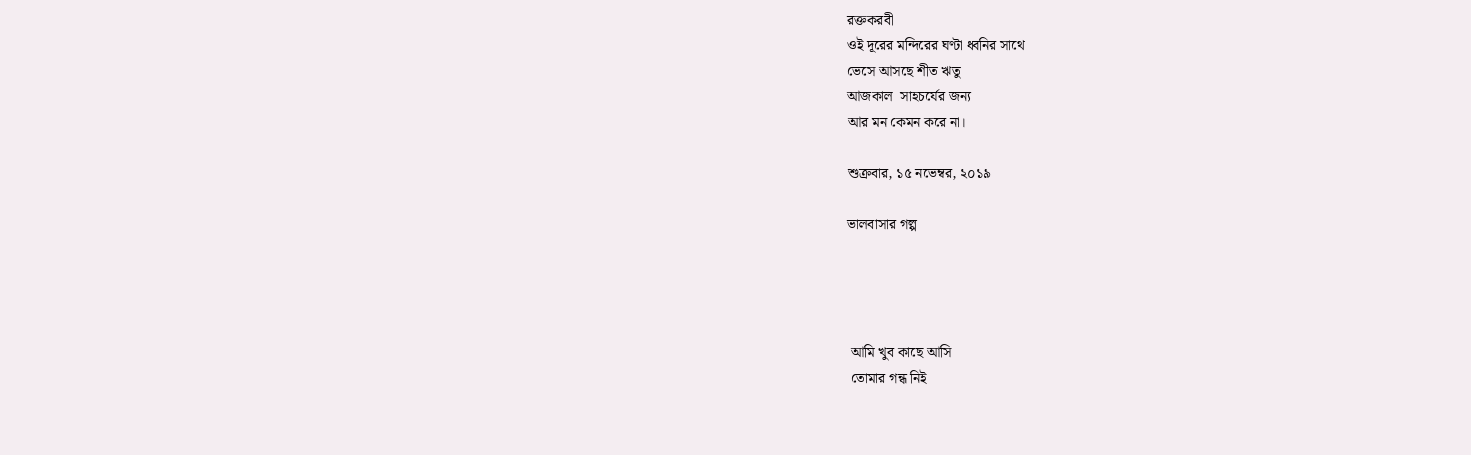রক্তকরবী
ওই দূরের মন্দিরের ঘণ্টা ধ্বনির সাথে
ভেসে আসছে শীত ঋতু
আজকাল  সাহচর্যের জন্য
আর মন কেমন করে না।

শুক্রবার, ১৫ নভেম্বর, ২০১৯

ভালবাসার গল্প




 আমি খুব কাছে আসি
 তোমার গন্ধ নিই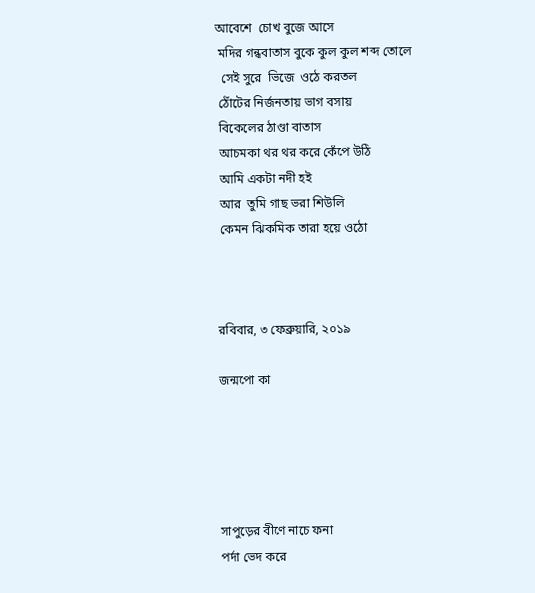আবেশে  চোখ বুজে আসে
 মদির গন্ধবাতাস বুকে কুল কুল শব্দ তোলে
  সেই সুরে  ভিজে  ওঠে করতল
 ঠোঁটের নির্জনতায় ভাগ বসায়
 বিকেলের ঠাণ্ডা বাতাস
 আচমকা থর থর করে কেঁপে উঠি
 আমি একটা নদী হই
 আর  তুমি গাছ ভরা শিউলি
 কেমন ঝিকমিক তারা হয়ে ওঠো



রবিবার, ৩ ফেব্রুয়ারি, ২০১৯

জন্মপো কা





সাপুড়ের বীণে নাচে ফনা
পর্দা ভেদ করে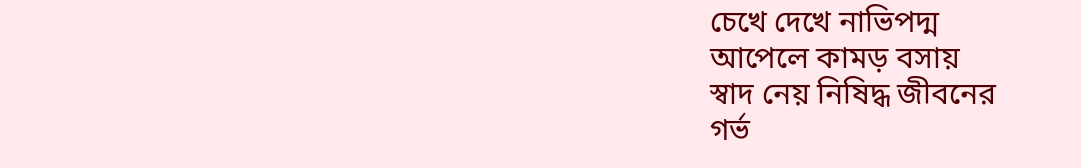চেখে দেখে নাভিপদ্ম
আপেলে কামড় বসায়
স্বাদ নেয় নিষিদ্ধ জীবনের
গর্ভ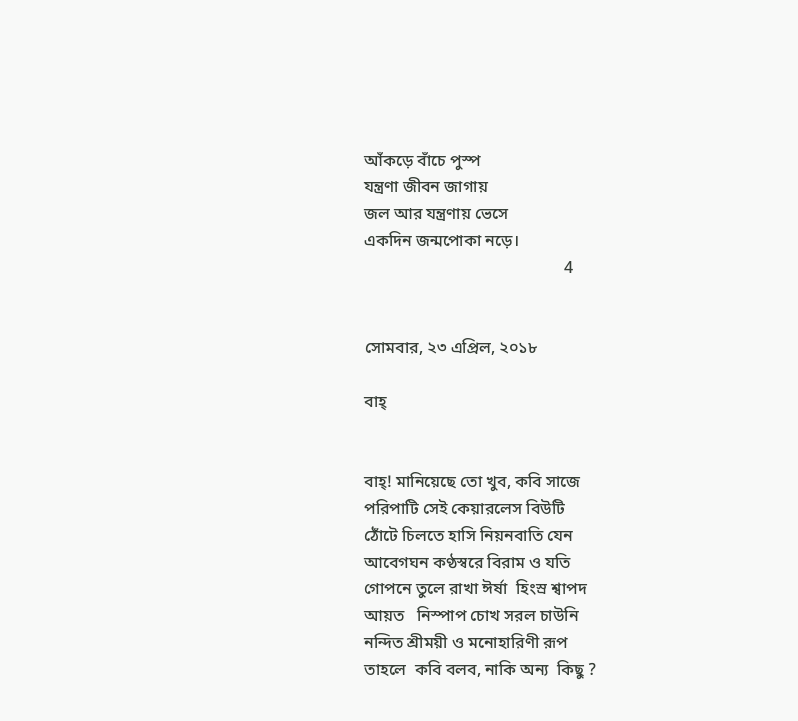আঁকড়ে বাঁচে পুস্প
যন্ত্রণা জীবন জাগায়
জল আর যন্ত্রণায় ভেসে
একদিন জন্মপোকা নড়ে।
                                                4


সোমবার, ২৩ এপ্রিল, ২০১৮

বাহ্


বাহ্! মানিয়েছে তো খুব, কবি সাজে
পরিপাটি সেই কেয়ারলেস বিউটি
ঠোঁটে চিলতে হাসি নিয়নবাতি যেন
আবেগঘন কণ্ঠস্বরে বিরাম ও যতি
গোপনে তুলে রাখা ঈর্ষা  হিংস্র শ্বাপদ
আয়ত   নিস্পাপ চোখ সরল চাউনি
নন্দিত শ্রীময়ী ও মনোহারিণী রূপ
তাহলে  কবি বলব, নাকি অন্য  কিছু ?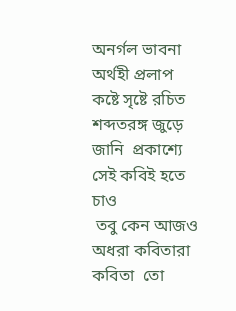অনর্গল ভাবনা অর্থহী প্রলাপ
কষ্টে সৃষ্টে রচিত শব্দতরঙ্গ জুড়ে
জানি  প্রকাশ্যে সেই কবিই হতে চাও
 তবু কেন আজও অধরা কবিতারা
কবিতা  তো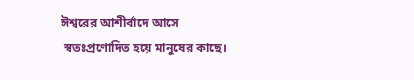ঈশ্বরের আশীর্বাদে আসে
 স্বতঃপ্রণোদিত হয়ে মানুষের কাছে।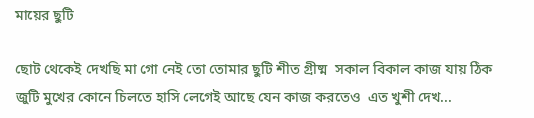মায়ের ছুটি

ছোট থেকেই দেখছি মা গো নেই তো তোমার ছুটি শীত গ্রীষ্ম  সকাল বিকাল কাজ যায় ঠিক  জুটি মুখের কোনে চিলতে হাসি লেগেই আছে যেন কাজ করতেও  এত খুশী দেখ...